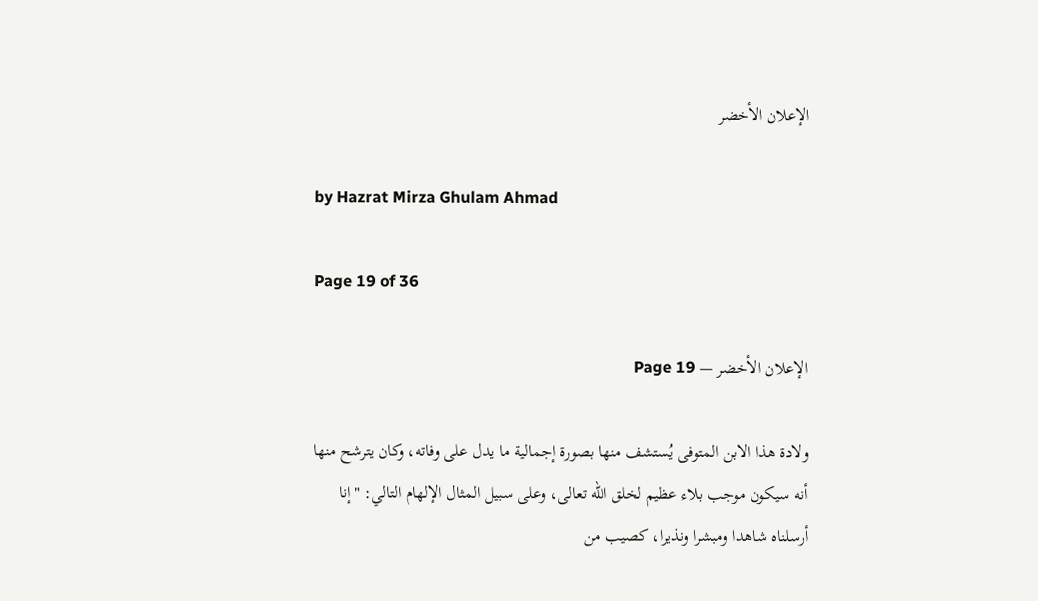الإعلان الأخضر

by Hazrat Mirza Ghulam Ahmad

Page 19 of 36

الإعلان الأخضر — Page 19

ولادة هذا الابن المتوفى يُستشف منها بصورة إجمالية ما يدل على وفاته، وكان يترشح منها أنه سيكون موجب بلاء عظيم لخلق الله تعالى، وعلى سبيل المثال الإلهام التالي: "إنا أرسلناه شاهدا ومبشرا ونذيرا، كصيب من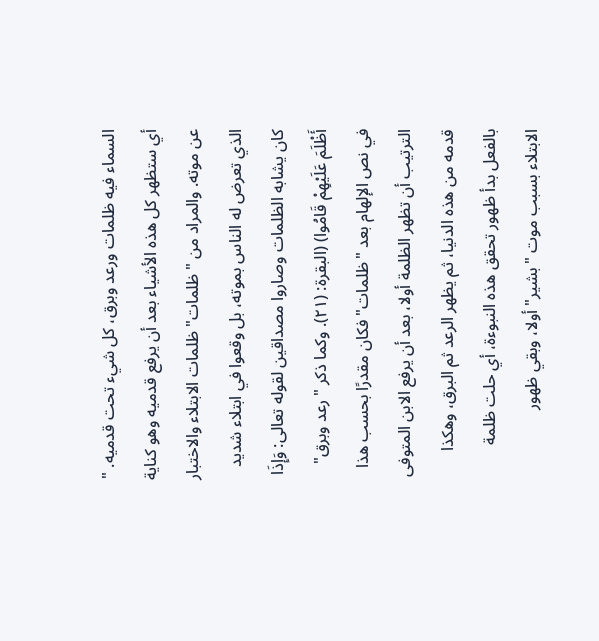السماء فيه ظلمات ورعد وبرق، كل شيء تحت قدميه. " أي ستظهر كل هذه الأشياء بعد أن يرفع قدميه وهو كناية عن موته. والمراد من "ظلمات" ظلمات الابتلاء والاختبار الذي تعرض له الناس بموته، بل وقعوا في ابتلاء شديد كان يشابه الظلمات وصاروا مصداقين لقوله تعالى: وَإِذَا أَظْلَمَ عَلَيْهِمْ قَامُوا) (البقرة: (۲۱). وكما ذكر "رعد وبرق" في نص الإلهام بعد "ظلمات" فكان مقدرًا بحسب هذا الترتيب أن تظهر الظلمة أولا، بعد أن يرفع الابن المتوفى قدمه من هذه الدنيا، ثم يظهر الرعد ثم البرق، وهكذا بالفعل بدأ ظهور تحقق هذه النبوءة، أي حلت ظلمة الابتلاء بسبب موت "بشير" أولا، وبقي ظهور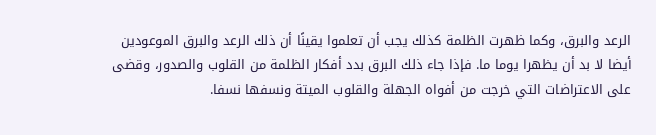الرعد والبرق، وكما ظهرت الظلمة كذلك يجب أن تعلموا يقينًا أن ذلك الرعد والبرق الموعودين أيضا لا بد أن يظهرا يوما ما. فإذا جاء ذلك البرق بدد أفكار الظلمة من القلوب والصدور، وقضى على الاعتراضات التي خرجت من أفواه الجهلة والقلوب الميتة ونسفها نسفا.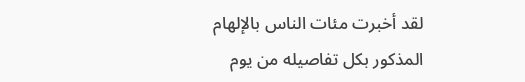لقد أخبرت مئات الناس بالإلهام المذكور بكل تفاصيله من يوم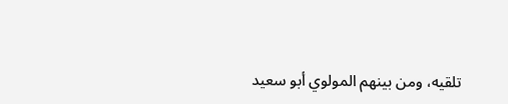تلقيه، ومن بينهم المولوي أبو سعيد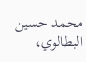محمد حسين البطالوي،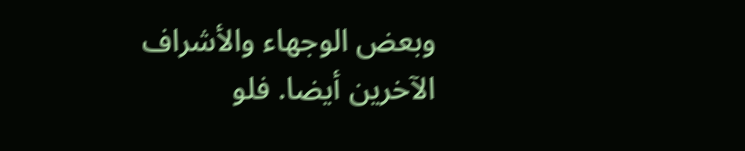وبعض الوجهاء والأشراف الآخرين أيضا. فلو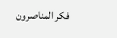فكر المناصرون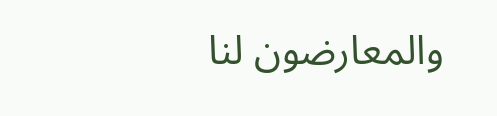والمعارضون لنا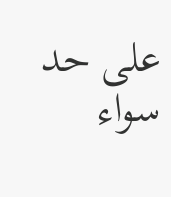على حد سواء